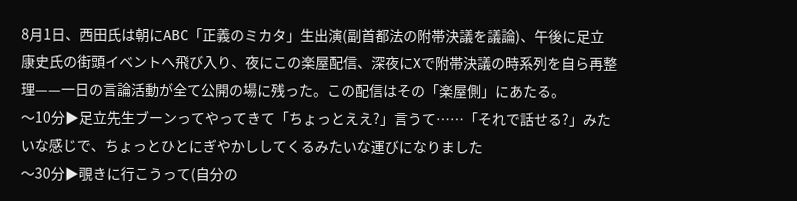8月1日、西田氏は朝にABC「正義のミカタ」生出演(副首都法の附帯決議を議論)、午後に足立康史氏の街頭イベントへ飛び入り、夜にこの楽屋配信、深夜にXで附帯決議の時系列を自ら再整理——一日の言論活動が全て公開の場に残った。この配信はその「楽屋側」にあたる。
〜10分▶足立先生ブーンってやってきて「ちょっとええ?」言うて……「それで話せる?」みたいな感じで、ちょっとひとにぎやかししてくるみたいな運びになりました
〜30分▶覗きに行こうって(自分の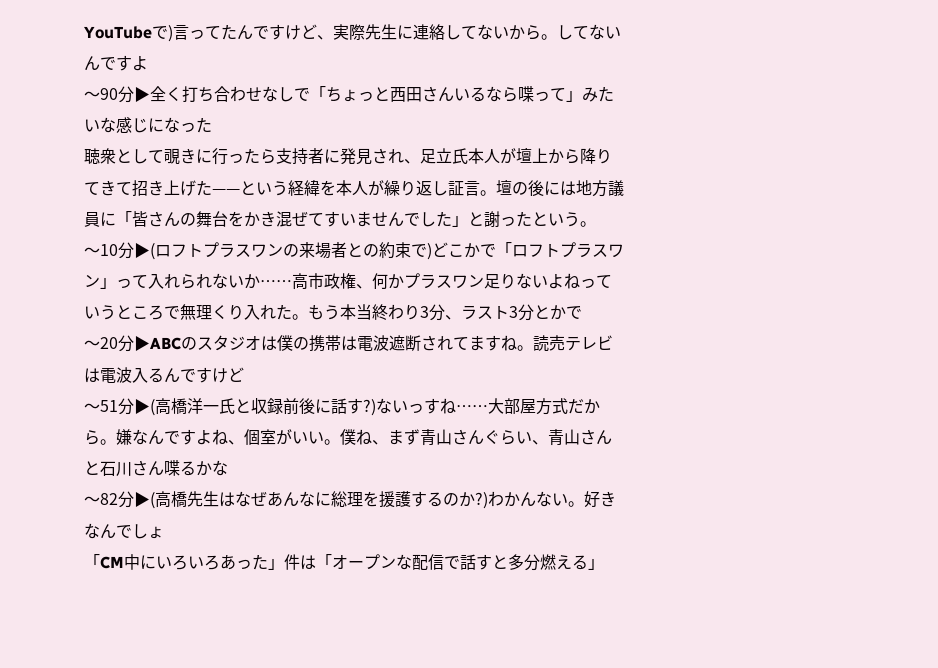YouTubeで)言ってたんですけど、実際先生に連絡してないから。してないんですよ
〜90分▶全く打ち合わせなしで「ちょっと西田さんいるなら喋って」みたいな感じになった
聴衆として覗きに行ったら支持者に発見され、足立氏本人が壇上から降りてきて招き上げた——という経緯を本人が繰り返し証言。壇の後には地方議員に「皆さんの舞台をかき混ぜてすいませんでした」と謝ったという。
〜10分▶(ロフトプラスワンの来場者との約束で)どこかで「ロフトプラスワン」って入れられないか……高市政権、何かプラスワン足りないよねっていうところで無理くり入れた。もう本当終わり3分、ラスト3分とかで
〜20分▶ABCのスタジオは僕の携帯は電波遮断されてますね。読売テレビは電波入るんですけど
〜51分▶(高橋洋一氏と収録前後に話す?)ないっすね……大部屋方式だから。嫌なんですよね、個室がいい。僕ね、まず青山さんぐらい、青山さんと石川さん喋るかな
〜82分▶(高橋先生はなぜあんなに総理を援護するのか?)わかんない。好きなんでしょ
「CM中にいろいろあった」件は「オープンな配信で話すと多分燃える」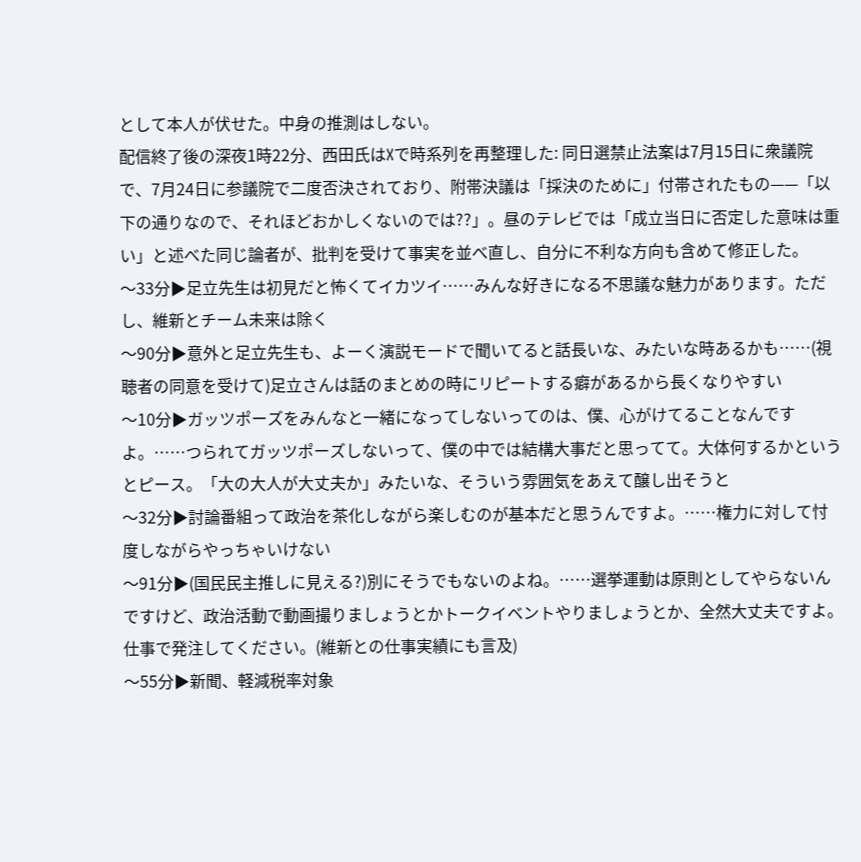として本人が伏せた。中身の推測はしない。
配信終了後の深夜1時22分、西田氏はXで時系列を再整理した: 同日選禁止法案は7月15日に衆議院で、7月24日に参議院で二度否決されており、附帯決議は「採決のために」付帯されたもの——「以下の通りなので、それほどおかしくないのでは??」。昼のテレビでは「成立当日に否定した意味は重い」と述べた同じ論者が、批判を受けて事実を並べ直し、自分に不利な方向も含めて修正した。
〜33分▶足立先生は初見だと怖くてイカツイ……みんな好きになる不思議な魅力があります。ただし、維新とチーム未来は除く
〜90分▶意外と足立先生も、よーく演説モードで聞いてると話長いな、みたいな時あるかも……(視聴者の同意を受けて)足立さんは話のまとめの時にリピートする癖があるから長くなりやすい
〜10分▶ガッツポーズをみんなと一緒になってしないってのは、僕、心がけてることなんですよ。……つられてガッツポーズしないって、僕の中では結構大事だと思ってて。大体何するかというとピース。「大の大人が大丈夫か」みたいな、そういう雰囲気をあえて醸し出そうと
〜32分▶討論番組って政治を茶化しながら楽しむのが基本だと思うんですよ。……権力に対して忖度しながらやっちゃいけない
〜91分▶(国民民主推しに見える?)別にそうでもないのよね。……選挙運動は原則としてやらないんですけど、政治活動で動画撮りましょうとかトークイベントやりましょうとか、全然大丈夫ですよ。仕事で発注してください。(維新との仕事実績にも言及)
〜55分▶新聞、軽減税率対象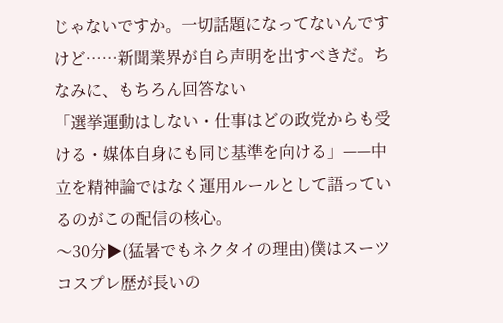じゃないですか。一切話題になってないんですけど……新聞業界が自ら声明を出すべきだ。ちなみに、もちろん回答ない
「選挙運動はしない・仕事はどの政党からも受ける・媒体自身にも同じ基準を向ける」——中立を精神論ではなく運用ルールとして語っているのがこの配信の核心。
〜30分▶(猛暑でもネクタイの理由)僕はスーツコスプレ歴が長いの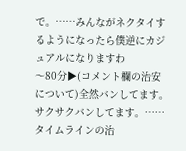で。……みんながネクタイするようになったら僕逆にカジュアルになりますわ
〜80分▶(コメント欄の治安について)全然バンしてます。サクサクバンしてます。……タイムラインの治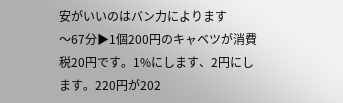安がいいのはバン力によります
〜67分▶1個200円のキャベツが消費税20円です。1%にします、2円にします。220円が202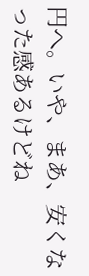円へ。いや、まあ、安くなった感あるけどね